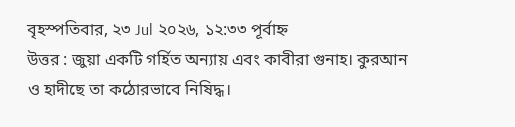বৃহস্পতিবার, ২৩ Jul ২০২৬, ১২:৩৩ পূর্বাহ্ন
উত্তর : জুয়া একটি গর্হিত অন্যায় এবং কাবীরা গুনাহ। কুরআন ও হাদীছে তা কঠোরভাবে নিষিদ্ধ।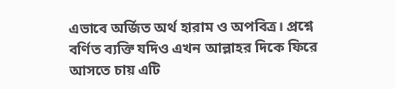এভাবে অর্জিত অর্থ হারাম ও অপবিত্র। প্রশ্নে বর্ণিত ব্যক্তি যদিও এখন আল্লাহর দিকে ফিরে আসতে চায় এটি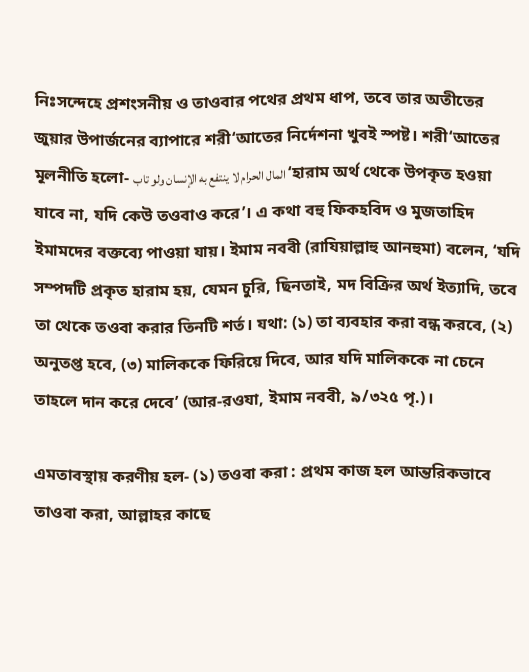নিঃসন্দেহে প্রশংসনীয় ও তাওবার পথের প্রথম ধাপ, তবে তার অতীতের জুয়ার উপার্জনের ব্যাপারে শরী‘আতের নির্দেশনা খুবই স্পষ্ট। শরী‘আতের মূলনীতি হলো- المال الحرام لا ينتفع به الإنسان ولو تاب ‘হারাম অর্থ থেকে উপকৃত হওয়া যাবে না, যদি কেউ তওবাও করে’। এ কথা বহু ফিকহবিদ ও মুজতাহিদ ইমামদের বক্তব্যে পাওয়া যায়। ইমাম নববী (রাযিয়াল্লাহু আনহুমা) বলেন, ‘যদি সম্পদটি প্রকৃত হারাম হয়, যেমন চুরি, ছিনতাই, মদ বিক্রির অর্থ ইত্যাদি, তবে তা থেকে তওবা করার তিনটি শর্ত। যথা: (১) তা ব্যবহার করা বন্ধ করবে, (২) অনুতপ্ত হবে, (৩) মালিককে ফিরিয়ে দিবে, আর যদি মালিককে না চেনে তাহলে দান করে দেবে’ (আর-রওযা, ইমাম নববী, ৯/৩২৫ পৃ.)।

এমতাবস্থায় করণীয় হল- (১) তওবা করা : প্রথম কাজ হল আন্তরিকভাবে তাওবা করা, আল্লাহর কাছে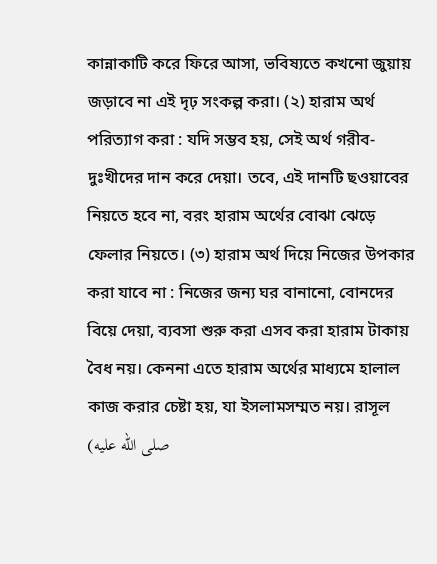কান্নাকাটি করে ফিরে আসা, ভবিষ্যতে কখনো জুয়ায় জড়াবে না এই দৃঢ় সংকল্প করা। (২) হারাম অর্থ পরিত্যাগ করা : যদি সম্ভব হয়, সেই অর্থ গরীব-দুঃখীদের দান করে দেয়া। তবে, এই দানটি ছওয়াবের নিয়তে হবে না, বরং হারাম অর্থের বোঝা ঝেড়ে ফেলার নিয়তে। (৩) হারাম অর্থ দিয়ে নিজের উপকার করা যাবে না : নিজের জন্য ঘর বানানো, বোনদের বিয়ে দেয়া, ব্যবসা শুরু করা এসব করা হারাম টাকায় বৈধ নয়। কেননা এতে হারাম অর্থের মাধ্যমে হালাল কাজ করার চেষ্টা হয়, যা ইসলামসম্মত নয়। রাসূল (صلى الله عليه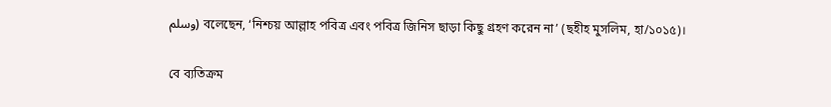وسلم) বলেছেন, ‘নিশ্চয় আল্লাহ পবিত্র এবং পবিত্র জিনিস ছাড়া কিছু গ্রহণ করেন না’ (ছহীহ মুসলিম, হা/১০১৫)।

বে ব্যতিক্রম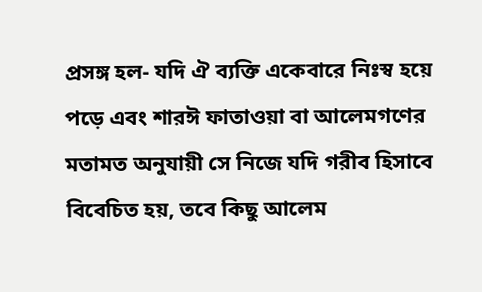প্রসঙ্গ হল- যদি ঐ ব্যক্তি একেবারে নিঃস্ব হয়ে পড়ে এবং শারঈ ফাতাওয়া বা আলেমগণের মতামত অনুযায়ী সে নিজে যদি গরীব হিসাবে বিবেচিত হয়, তবে কিছু আলেম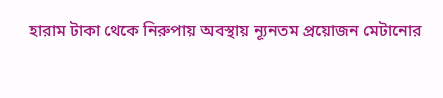হারাম টাকা থেকে নিরুপায় অবস্থায় ন্যূনতম প্রয়োজন মেটানোর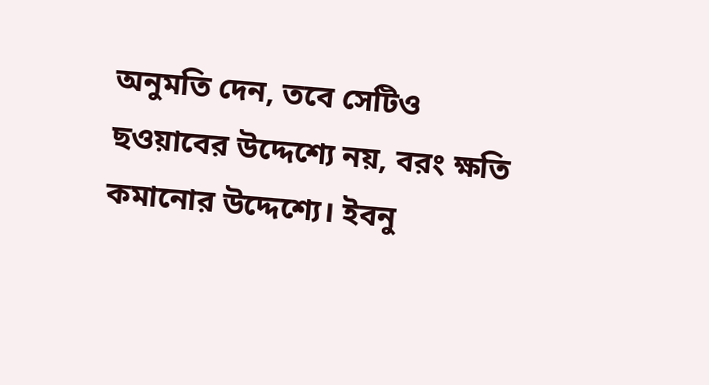অনুমতি দেন, তবে সেটিও ছওয়াবের উদ্দেশ্যে নয়, বরং ক্ষতি কমানোর উদ্দেশ্যে। ইবনু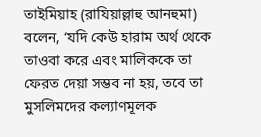তাইমিয়াহ (রাযিয়াল্লাহু আনহুমা) বলেন, ‘যদি কেউ হারাম অর্থ থেকে তাওবা করে এবং মালিককে তা ফেরত দেয়া সম্ভব না হয়, তবে তা মুসলিমদের কল্যাণমূলক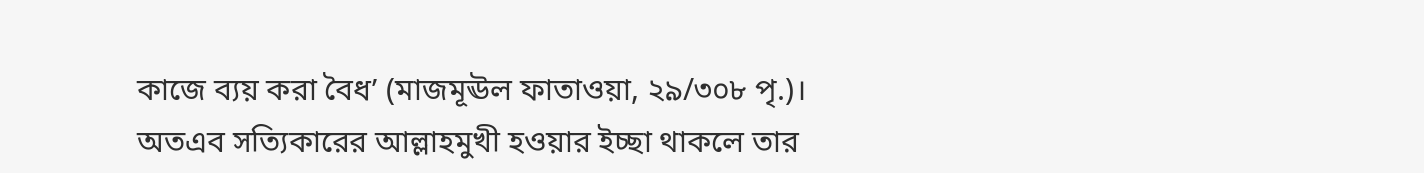কাজে ব্যয় করা বৈধ’ (মাজমূঊল ফাতাওয়া, ২৯/৩০৮ পৃ.)। অতএব সত্যিকারের আল্লাহমুখী হওয়ার ইচ্ছা থাকলে তার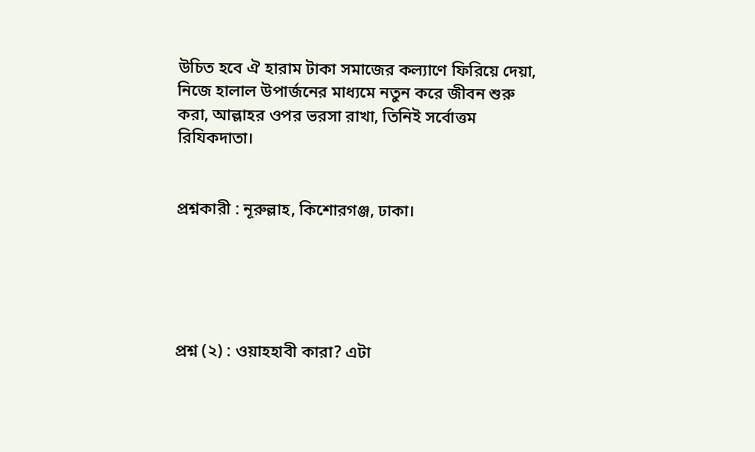উচিত হবে ঐ হারাম টাকা সমাজের কল্যাণে ফিরিয়ে দেয়া, নিজে হালাল উপার্জনের মাধ্যমে নতুন করে জীবন শুরু করা, আল্লাহর ওপর ভরসা রাখা, তিনিই সর্বোত্তম রিযিকদাতা।


প্রশ্নকারী : নূরুল্লাহ, কিশোরগঞ্জ, ঢাকা।





প্রশ্ন (২) : ওয়াহহাবী কারা? এটা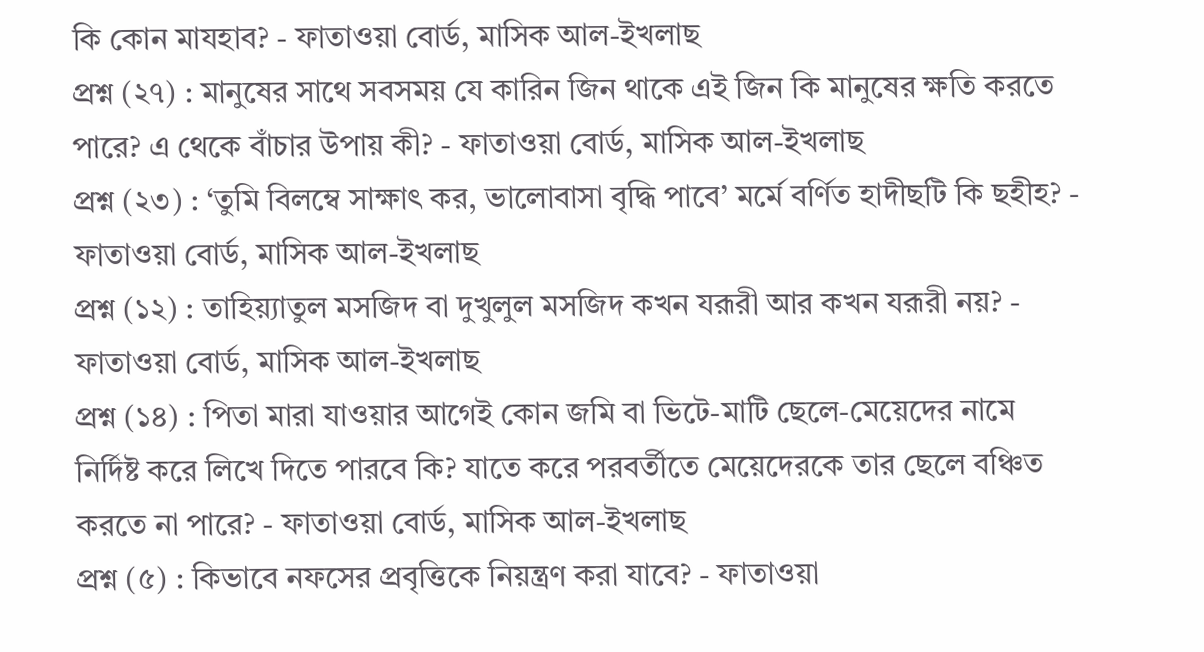কি কোন মাযহাব? - ফাতাওয়া বোর্ড, মাসিক আল-ইখলাছ
প্রশ্ন (২৭) : মানুষের সাথে সবসময় যে কারিন জিন থাকে এই জিন কি মানুষের ক্ষতি করতে পারে? এ থেকে বাঁচার উপায় কী? - ফাতাওয়া বোর্ড, মাসিক আল-ইখলাছ
প্রশ্ন (২৩) : ‘তুমি বিলম্বে সাক্ষাৎ কর, ভালোবাসা বৃদ্ধি পাবে’ মর্মে বর্ণিত হাদীছটি কি ছহীহ? - ফাতাওয়া বোর্ড, মাসিক আল-ইখলাছ
প্রশ্ন (১২) : তাহিয়্যাতুল মসজিদ বা দুখুলুল মসজিদ কখন যরূরী আর কখন যরূরী নয়? - ফাতাওয়া বোর্ড, মাসিক আল-ইখলাছ
প্রশ্ন (১৪) : পিতা মারা যাওয়ার আগেই কোন জমি বা ভিটে-মাটি ছেলে-মেয়েদের নামে নির্দিষ্ট করে লিখে দিতে পারবে কি? যাতে করে পরবর্তীতে মেয়েদেরকে তার ছেলে বঞ্চিত করতে না পারে? - ফাতাওয়া বোর্ড, মাসিক আল-ইখলাছ
প্রশ্ন (৫) : কিভাবে নফসের প্রবৃত্তিকে নিয়ন্ত্রণ করা যাবে? - ফাতাওয়া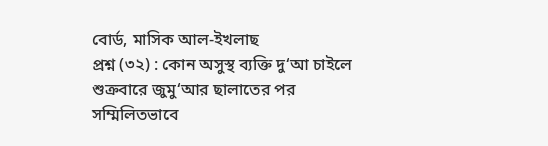বোর্ড, মাসিক আল-ইখলাছ
প্রশ্ন (৩২) : কোন অসুস্থ ব্যক্তি দু‘আ চাইলে শুক্রবারে জুমু‘আর ছালাতের পর সম্মিলিতভাবে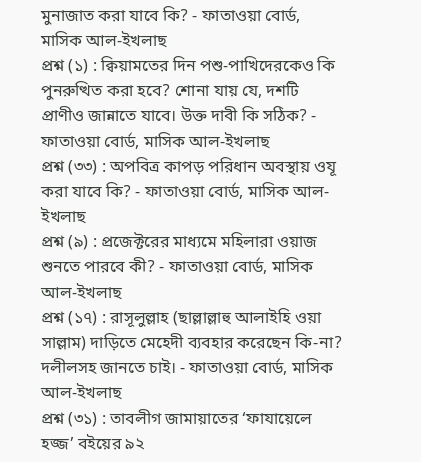মুনাজাত করা যাবে কি? - ফাতাওয়া বোর্ড, মাসিক আল-ইখলাছ
প্রশ্ন (১) : ক্বিয়ামতের দিন পশু-পাখিদেরকেও কি পুনরুত্থিত করা হবে? শোনা যায় যে, দশটি প্রাণীও জান্নাতে যাবে। উক্ত দাবী কি সঠিক? - ফাতাওয়া বোর্ড, মাসিক আল-ইখলাছ
প্রশ্ন (৩৩) : অপবিত্র কাপড় পরিধান অবস্থায় ওযূ করা যাবে কি? - ফাতাওয়া বোর্ড, মাসিক আল-ইখলাছ
প্রশ্ন (৯) : প্রজেক্টরের মাধ্যমে মহিলারা ওয়াজ শুনতে পারবে কী? - ফাতাওয়া বোর্ড, মাসিক আল-ইখলাছ
প্রশ্ন (১৭) : রাসূলুল্লাহ (ছাল্লাল্লাহু আলাইহি ওয়া সাল্লাম) দাড়িতে মেহেদী ব্যবহার করেছেন কি-না? দলীলসহ জানতে চাই। - ফাতাওয়া বোর্ড, মাসিক আল-ইখলাছ
প্রশ্ন (৩১) : তাবলীগ জামায়াতের ‘ফাযায়েলে হজ্জ’ বইয়ের ৯২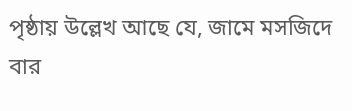পৃষ্ঠায় উল্লেখ আছে যে, জামে মসজিদে বার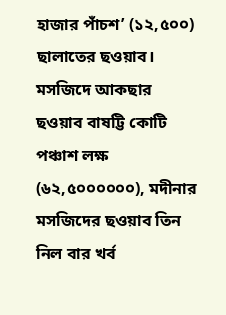হাজার পাঁচশ’ (১২,৫০০) ছালাতের ছওয়াব। মসজিদে আকছার ছওয়াব বাষট্টি কোটি পঞ্চাশ লক্ষ (৬২,৫০০০০০০), মদীনার মসজিদের ছওয়াব তিন নিল বার খর্ব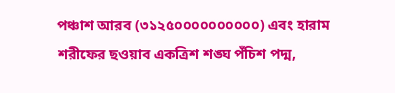পঞ্চাশ আরব (৩১২৫০০০০০০০০০০) এবং হারাম শরীফের ছওয়াব একত্রিশ শঙ্ঘ পঁচিশ পদ্ম,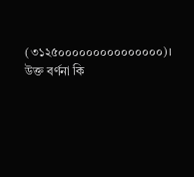(৩১২৫০০০০০০০০০০০০০০০)। উক্ত বর্ণনা কি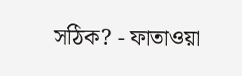সঠিক? - ফাতাওয়া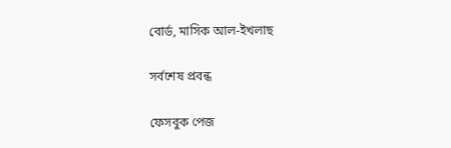বোর্ড, মাসিক আল-ইখলাছ

সর্বশেষ প্রবন্ধ

ফেসবুক পেজ